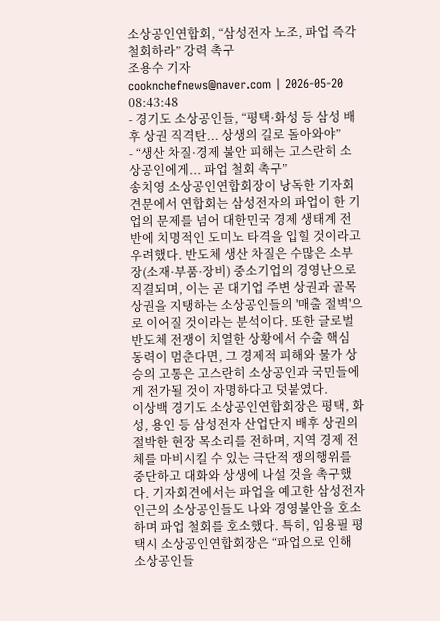소상공인연합회, “삼성전자 노조, 파업 즉각 철회하라” 강력 촉구
조용수 기자
cooknchefnews@naver.com | 2026-05-20 08:43:48
- 경기도 소상공인들, “평택·화성 등 삼성 배후 상권 직격탄... 상생의 길로 돌아와야”
- “생산 차질·경제 불안 피해는 고스란히 소상공인에게... 파업 철회 촉구”
송치영 소상공인연합회장이 낭독한 기자회견문에서 연합회는 삼성전자의 파업이 한 기업의 문제를 넘어 대한민국 경제 생태계 전반에 치명적인 도미노 타격을 입힐 것이라고 우려했다. 반도체 생산 차질은 수많은 소부장(소재·부품·장비) 중소기업의 경영난으로 직결되며, 이는 곧 대기업 주변 상권과 골목상권을 지탱하는 소상공인들의 '매출 절벽'으로 이어질 것이라는 분석이다. 또한 글로벌 반도체 전쟁이 치열한 상황에서 수출 핵심 동력이 멈춘다면, 그 경제적 피해와 물가 상승의 고통은 고스란히 소상공인과 국민들에게 전가될 것이 자명하다고 덧붙였다.
이상백 경기도 소상공인연합회장은 평택, 화성, 용인 등 삼성전자 산업단지 배후 상권의 절박한 현장 목소리를 전하며, 지역 경제 전체를 마비시킬 수 있는 극단적 쟁의행위를 중단하고 대화와 상생에 나설 것을 촉구했다. 기자회견에서는 파업을 예고한 삼성전자 인근의 소상공인들도 나와 경영불안을 호소하며 파업 철회를 호소했다. 특히, 임용필 평택시 소상공인연합회장은 “파업으로 인해 소상공인들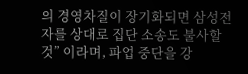의 경영차질이 장기화되면 삼성전자를 상대로 집단 소송도 불사할 것” 이라며, 파업 중단을 강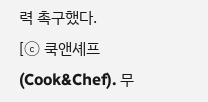력 촉구했다.
[ⓒ 쿡앤셰프(Cook&Chef). 무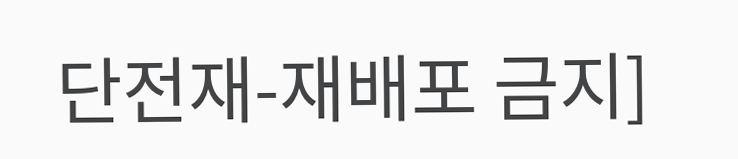단전재-재배포 금지]